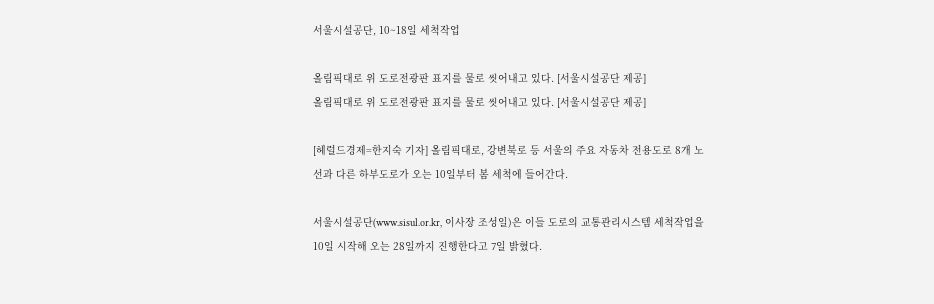서울시설공단, 10~18일 세척작업

올림픽대로 위 도로전광판 표지를 물로 씻어내고 있다. [서울시설공단 제공]
올림픽대로 위 도로전광판 표지를 물로 씻어내고 있다. [서울시설공단 제공]

[헤럴드경제=한지숙 기자] 올림픽대로, 강변북로 등 서울의 주요 자동차 전용도로 8개 노선과 다른 하부도로가 오는 10일부터 봄 세척에 들어간다.

서울시설공단(www.sisul.or.kr, 이사장 조성일)은 이들 도로의 교통관리시스템 세척작업을 10일 시작해 오는 28일까지 진행한다고 7일 밝혔다.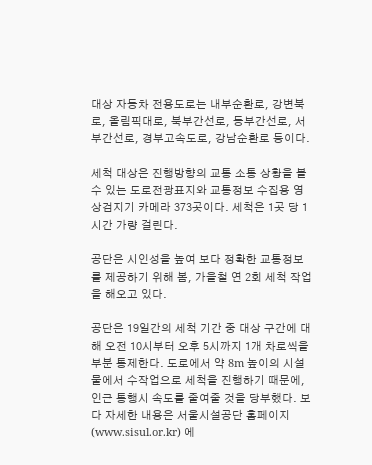대상 자동차 전용도로는 내부순환로, 강변북로, 올림픽대로, 북부간선로, 동부간선로, 서부간선로, 경부고속도로, 강남순환로 등이다.

세척 대상은 진행방향의 교통 소통 상황을 볼 수 있는 도로전광표지와 교통정보 수집용 영상검지기 카메라 373곳이다. 세척은 1곳 당 1시간 가량 걸린다.

공단은 시인성을 높여 보다 정확한 교통정보를 제공하기 위해 봄, 가을철 연 2회 세척 작업을 해오고 있다.

공단은 19일간의 세척 기간 중 대상 구간에 대해 오전 10시부터 오후 5시까지 1개 차로씩을 부분 통제한다. 도로에서 약 8m 높이의 시설물에서 수작업으로 세척을 진행하기 때문에, 인근 통행시 속도를 줄여줄 것을 당부했다. 보다 자세한 내용은 서울시설공단 홈페이지(www.sisul.or.kr) 에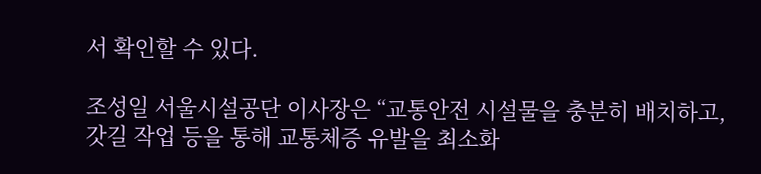서 확인할 수 있다.

조성일 서울시설공단 이사장은 “교통안전 시설물을 충분히 배치하고, 갓길 작업 등을 통해 교통체증 유발을 최소화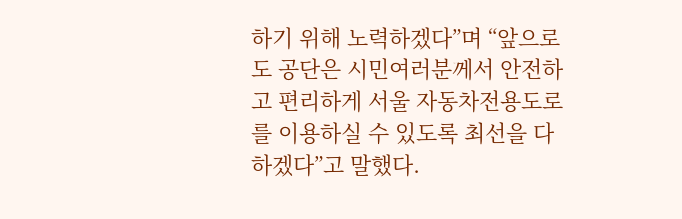하기 위해 노력하겠다”며 “앞으로도 공단은 시민여러분께서 안전하고 편리하게 서울 자동차전용도로를 이용하실 수 있도록 최선을 다하겠다”고 말했다.